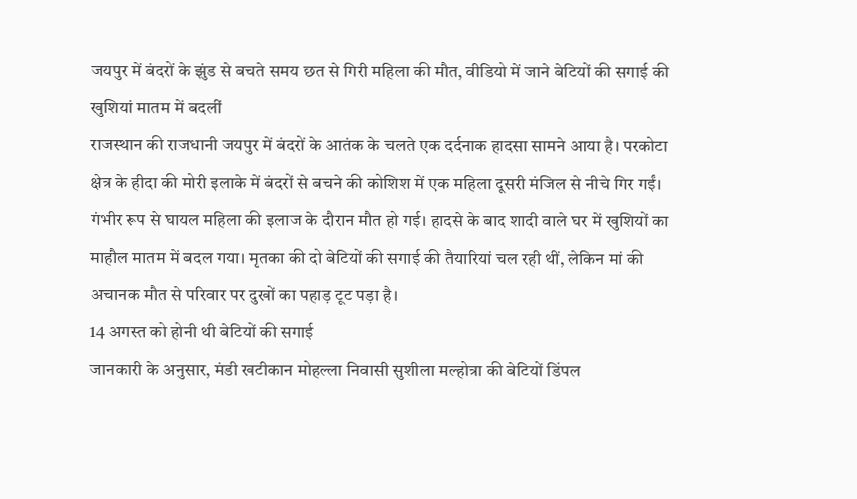जयपुर में बंदरों के झुंड से बचते समय छत से गिरी महिला की मौत, वीडियो में जाने बेटियों की सगाई की खुशियां मातम में बदलीं
राजस्थान की राजधानी जयपुर में बंदरों के आतंक के चलते एक दर्दनाक हादसा सामने आया है। परकोटा क्षेत्र के हीदा की मोरी इलाके में बंदरों से बचने की कोशिश में एक महिला दूसरी मंजिल से नीचे गिर गईं। गंभीर रूप से घायल महिला की इलाज के दौरान मौत हो गई। हादसे के बाद शादी वाले घर में खुशियों का माहौल मातम में बदल गया। मृतका की दो बेटियों की सगाई की तैयारियां चल रही थीं, लेकिन मां की अचानक मौत से परिवार पर दुखों का पहाड़ टूट पड़ा है।
14 अगस्त को होनी थी बेटियों की सगाई
जानकारी के अनुसार, मंडी खटीकान मोहल्ला निवासी सुशीला मल्होत्रा की बेटियों डिंपल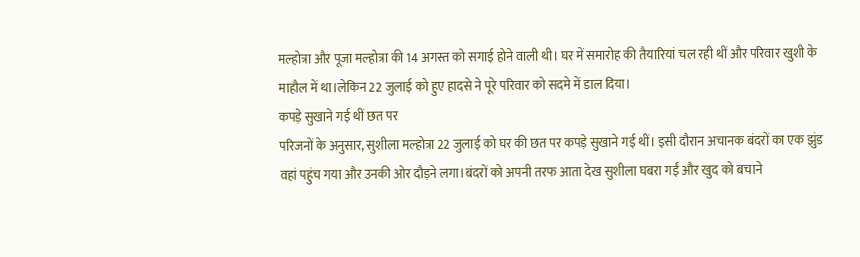मल्होत्रा और पूजा मल्होत्रा की 14 अगस्त को सगाई होने वाली थी। घर में समारोह की तैयारियां चल रही थीं और परिवार खुशी के माहौल में था।लेकिन 22 जुलाई को हुए हादसे ने पूरे परिवार को सदमे में डाल दिया।
कपड़े सुखाने गई थीं छत पर
परिजनों के अनुसार, सुशीला मल्होत्रा 22 जुलाई को घर की छत पर कपड़े सुखाने गई थीं। इसी दौरान अचानक बंदरों का एक झुंड वहां पहुंच गया और उनकी ओर दौड़ने लगा।बंदरों को अपनी तरफ आता देख सुशीला घबरा गईं और खुद को बचाने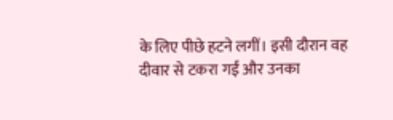के लिए पीछे हटने लगीं। इसी दौरान वह दीवार से टकरा गईं और उनका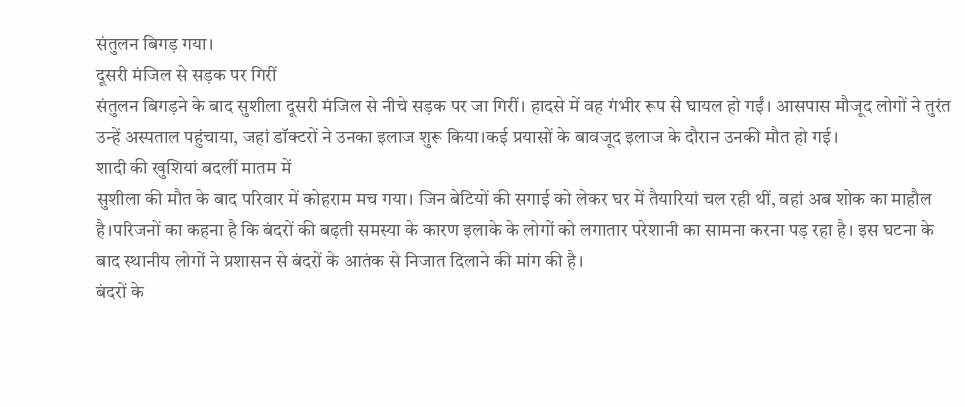संतुलन बिगड़ गया।
दूसरी मंजिल से सड़क पर गिरीं
संतुलन बिगड़ने के बाद सुशीला दूसरी मंजिल से नीचे सड़क पर जा गिरीं। हादसे में वह गंभीर रूप से घायल हो गईं। आसपास मौजूद लोगों ने तुरंत उन्हें अस्पताल पहुंचाया, जहां डॉक्टरों ने उनका इलाज शुरू किया।कई प्रयासों के बावजूद इलाज के दौरान उनकी मौत हो गई।
शादी की खुशियां बदलीं मातम में
सुशीला की मौत के बाद परिवार में कोहराम मच गया। जिन बेटियों की सगाई को लेकर घर में तैयारियां चल रही थीं, वहां अब शोक का माहौल है।परिजनों का कहना है कि बंदरों की बढ़ती समस्या के कारण इलाके के लोगों को लगातार परेशानी का सामना करना पड़ रहा है। इस घटना के बाद स्थानीय लोगों ने प्रशासन से बंदरों के आतंक से निजात दिलाने की मांग की है।
बंदरों के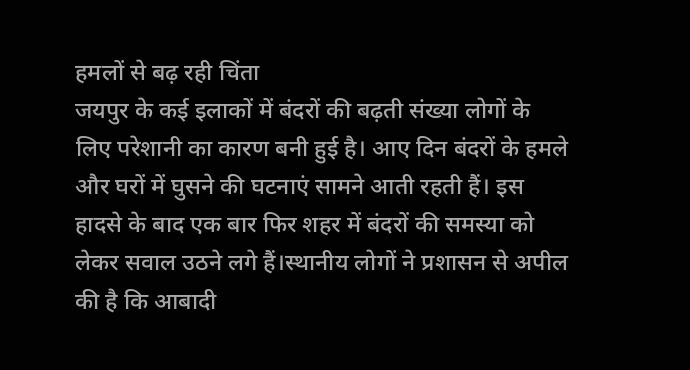हमलों से बढ़ रही चिंता
जयपुर के कई इलाकों में बंदरों की बढ़ती संख्या लोगों के लिए परेशानी का कारण बनी हुई है। आए दिन बंदरों के हमले और घरों में घुसने की घटनाएं सामने आती रहती हैं। इस हादसे के बाद एक बार फिर शहर में बंदरों की समस्या को लेकर सवाल उठने लगे हैं।स्थानीय लोगों ने प्रशासन से अपील की है कि आबादी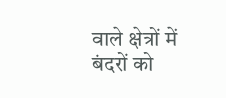वाले क्षेत्रों में बंदरों को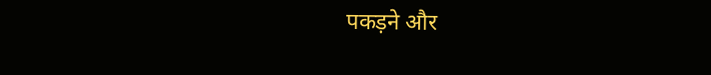पकड़ने और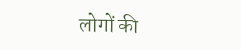लोगों की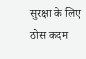सुरक्षा के लिए ठोस कदम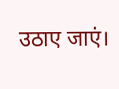उठाए जाएं।